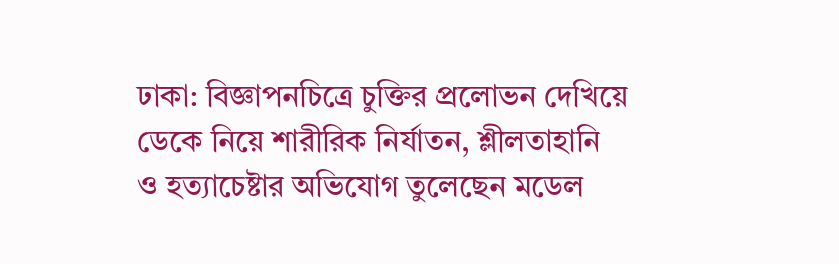ঢাকা: বিজ্ঞাপনচিত্রে চুক্তির প্রলোভন দেখিয়ে ডেকে নিয়ে শারীরিক নির্যাতন, শ্লীলতাহানি ও হত্যাচেষ্টার অভিযোগ তুলেছেন মডেল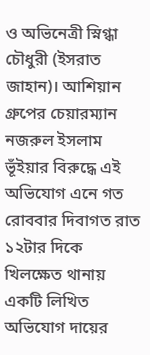ও অভিনেত্রী স্নিগ্ধা চৌধুরী (ইসরাত জাহান)। আশিয়ান গ্রুপের চেয়ারম্যান নজরুল ইসলাম ভূঁইয়ার বিরুদ্ধে এই অভিযোগ এনে গত রোববার দিবাগত রাত ১২টার দিকে খিলক্ষেত থানায় একটি লিখিত অভিযোগ দায়ের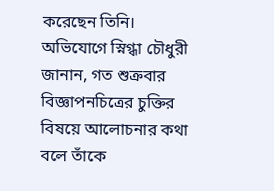করেছেন তিনি।
অভিযোগে স্নিগ্ধা চৌধুরী জানান, গত শুক্রবার বিজ্ঞাপনচিত্রের চুক্তির বিষয়ে আলোচনার কথা বলে তাঁকে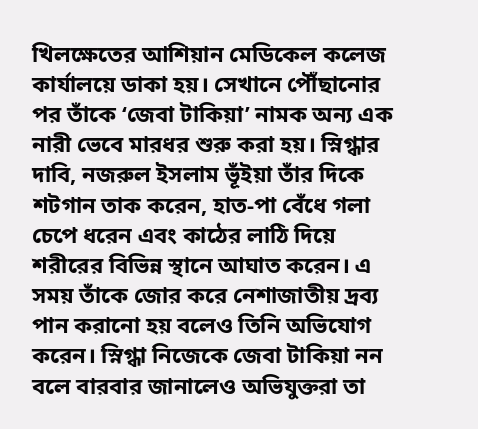খিলক্ষেতের আশিয়ান মেডিকেল কলেজ কার্যালয়ে ডাকা হয়। সেখানে পৌঁছানোর পর তাঁকে ‘জেবা টাকিয়া’ নামক অন্য এক নারী ভেবে মারধর শুরু করা হয়। স্নিগ্ধার দাবি, নজরুল ইসলাম ভূঁইয়া তাঁর দিকে শটগান তাক করেন, হাত-পা বেঁধে গলা চেপে ধরেন এবং কাঠের লাঠি দিয়ে শরীরের বিভিন্ন স্থানে আঘাত করেন। এ সময় তাঁকে জোর করে নেশাজাতীয় দ্রব্য পান করানো হয় বলেও তিনি অভিযোগ করেন। স্নিগ্ধা নিজেকে জেবা টাকিয়া নন বলে বারবার জানালেও অভিযুক্তরা তা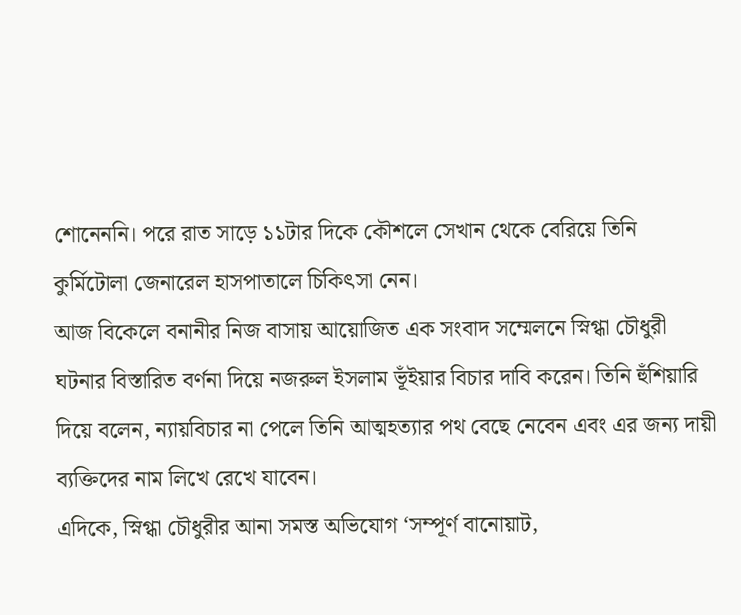শোনেননি। পরে রাত সাড়ে ১১টার দিকে কৌশলে সেখান থেকে বেরিয়ে তিনি কুর্মিটোলা জেনারেল হাসপাতালে চিকিৎসা নেন।
আজ বিকেলে বনানীর নিজ বাসায় আয়োজিত এক সংবাদ সম্মেলনে স্নিগ্ধা চৌধুরী ঘটনার বিস্তারিত বর্ণনা দিয়ে নজরুল ইসলাম ভূঁইয়ার বিচার দাবি করেন। তিনি হুঁশিয়ারি দিয়ে বলেন, ন্যায়বিচার না পেলে তিনি আত্মহত্যার পথ বেছে নেবেন এবং এর জন্য দায়ী ব্যক্তিদের নাম লিখে রেখে যাবেন।
এদিকে, স্নিগ্ধা চৌধুরীর আনা সমস্ত অভিযোগ ‘সম্পূর্ণ বানোয়াট,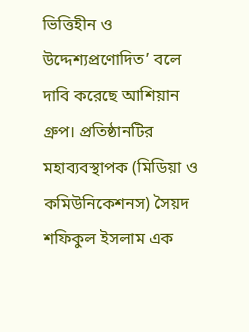ভিত্তিহীন ও উদ্দেশ্যপ্রণোদিত’ বলে দাবি করেছে আশিয়ান গ্রুপ। প্রতিষ্ঠানটির মহাব্যবস্থাপক (মিডিয়া ও কমিউনিকেশনস) সৈয়দ শফিকুল ইসলাম এক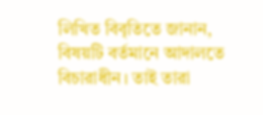লিখিত বিবৃতিতে জানান, বিষয়টি বর্তমানে আদালতে বিচারাধীন। তাই তারা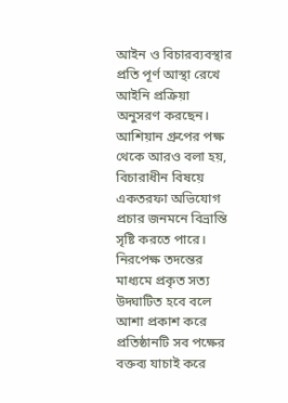আইন ও বিচারব্যবস্থার প্রতি পূর্ণ আস্থা রেখে আইনি প্রক্রিয়া অনুসরণ করছেন।
আশিয়ান গ্রুপের পক্ষ থেকে আরও বলা হয়, বিচারাধীন বিষয়ে একতরফা অভিযোগ প্রচার জনমনে বিভ্রান্তি সৃষ্টি করতে পারে। নিরপেক্ষ তদন্তের মাধ্যমে প্রকৃত সত্য উদ্ঘাটিত হবে বলে আশা প্রকাশ করে প্রতিষ্ঠানটি সব পক্ষের বক্তব্য যাচাই করে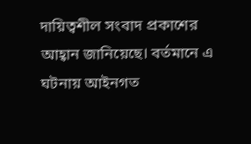দায়িত্বশীল সংবাদ প্রকাশের আহ্বান জানিয়েছে। বর্তমানে এ ঘটনায় আইনগত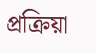প্রক্রিয়া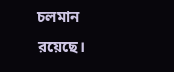চলমান রয়েছে।